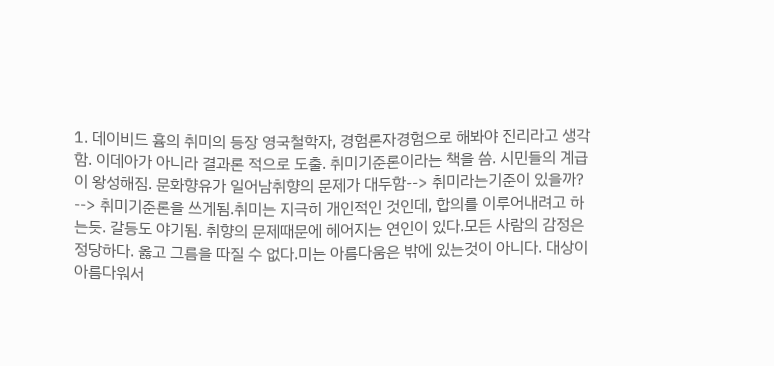1. 데이비드 흄의 취미의 등장 영국철학자, 경험론자경험으로 해봐야 진리라고 생각함. 이데아가 아니라 결과론 적으로 도출. 취미기준론이라는 책을 씀. 시민들의 계급이 왕성해짐. 문화향유가 일어남취향의 문제가 대두함--> 취미라는기준이 있을까? --> 취미기준론을 쓰게됨.취미는 지극히 개인적인 것인데, 합의를 이루어내려고 하는듯. 갈등도 야기됨. 취향의 문제때문에 헤어지는 연인이 있다.모든 사람의 감정은 정당하다. 옳고 그름을 따질 수 없다.미는 아름다움은 밖에 있는것이 아니다. 대상이 아름다워서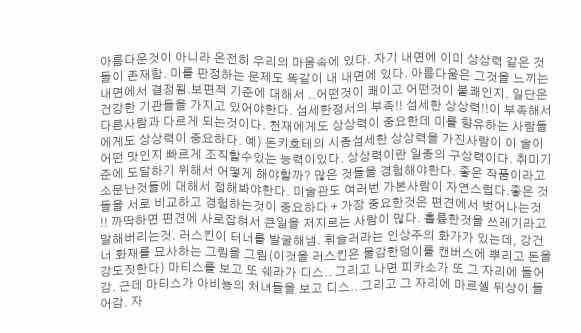아름다운것이 아니라 온전히 우리의 마음속에 있다. 자기 내면에 이미 상상력 같은 것들이 존재함. 미를 판정하는 문제도 똑같이 내 내면에 있다. 아름다움은 그것을 느끼는 내면에서 결정됨.보편적 기준에 대해서 ..어떤것이 쾌이고 어떤것이 불쾌인지. 일단은 건강한 기관들을 가지고 있어야한다. 섬세한정서의 부족!! 섬세한 상상력!!이 부족해서 다른사람과 다르게 되는것이다. 천재에게도 상상력이 중요한데 미를 향유하는 사람들에게도 상상력이 중요하다. 예) 돈키호테의 시종섬세한 상상력을 가진사람이 이 술이 어떤 맛인지 빠르게 조직할수있는 능력이있다. 상상력이란 일종의 구상력이다. 취미기준에 도달하기 위해서 어떻게 해야할까? 많은 것들을 경험해야한다. 좋은 작품이라고 소문난것들에 대해서 접해봐야한다. 미술관도 여러번 가본사람이 자연스럽다.좋은 것들을 서로 비교하고 경험하는것이 중요하다 + 가장 중요한것은 편견에서 벗어나는것 !! 까딱하면 편견에 사로잡혀서 큰일을 저지르는 사람이 많다. 훌륭한것을 쓰레기라고 말해버리는것. 러스킨이 터너를 발굴해냄. 휘슬러라는 인상주의 화가가 있는데, 강건너 화재를 묘사하는 그림을 그림(이것을 러스킨은 물감한덩이를 캔버스에 뿌리고 돈을 강도짓한다) 마티스를 보고 또 쉐라가 디스.. 그리고 나면 피카소가 또 그 자리에 들어감. 근데 마티스가 아비뇽의 처녀들을 보고 디스.. 그리고 그 자리에 마르셸 뒤샹이 들어감. 자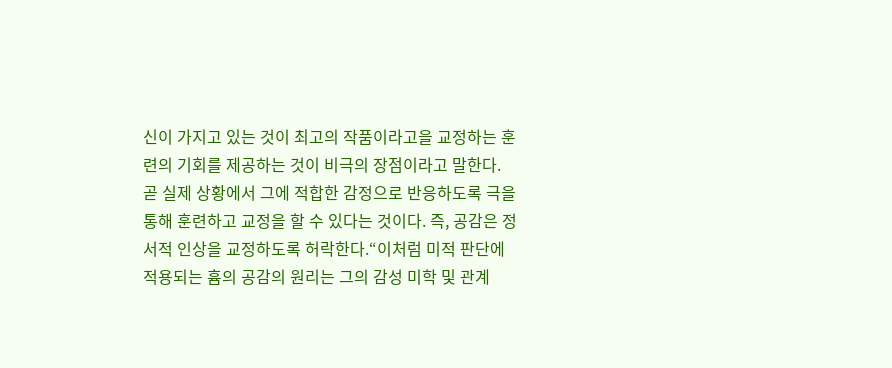신이 가지고 있는 것이 최고의 작품이라고을 교정하는 훈련의 기회를 제공하는 것이 비극의 장점이라고 말한다. 곧 실제 상황에서 그에 적합한 감정으로 반응하도록 극을 통해 훈련하고 교정을 할 수 있다는 것이다. 즉, 공감은 정서적 인상을 교정하도록 허락한다.“이처럼 미적 판단에 적용되는 흄의 공감의 원리는 그의 감성 미학 및 관계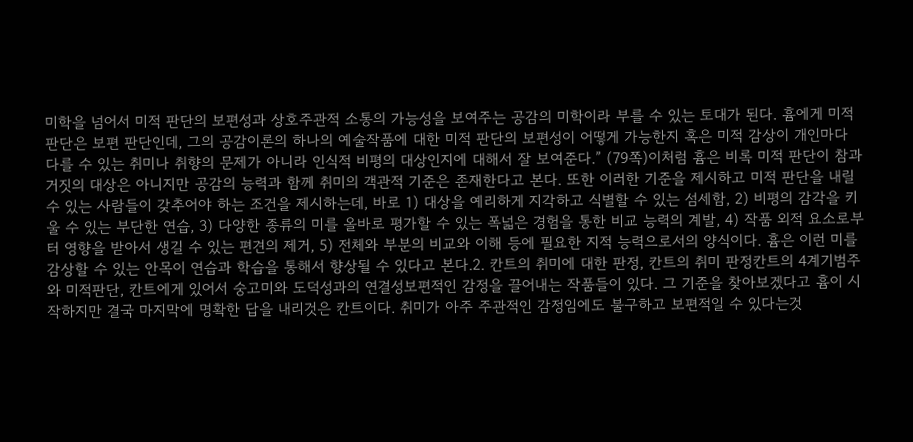미학을 넘어서 미적 판단의 보편성과 상호주관적 소통의 가능성을 보여주는 공감의 미학이라 부를 수 있는 토대가 된다. 흄에게 미적 판단은 보편 판단인데, 그의 공감이론의 하나의 예술작품에 대한 미적 판단의 보편성이 어떻게 가능한지 혹은 미적 감상이 개인마다 다를 수 있는 취미나 취향의 문제가 아니라 인식적 비평의 대상인지에 대해서 잘 보여준다.” (79쪽)이처럼 흄은 비록 미적 판단이 참과 거짓의 대상은 아니지만 공감의 능력과 함께 취미의 객관적 기준은 존재한다고 본다. 또한 이러한 기준을 제시하고 미적 판단을 내릴 수 있는 사람들이 갖추어야 하는 조건을 제시하는데, 바로 1) 대상을 예리하게 지각하고 식별할 수 있는 섬세함, 2) 비평의 감각을 키울 수 있는 부단한 연습, 3) 다양한 종류의 미를 올바로 평가할 수 있는 폭넓은 경험을 통한 비교 능력의 계발, 4) 작품 외적 요소로부터 영향을 받아서 생길 수 있는 편견의 제거, 5) 전체와 부분의 비교와 이해 등에 필요한 지적 능력으로서의 양식이다. 흄은 이런 미를 감상할 수 있는 안목이 연습과 학습을 통해서 향상될 수 있다고 본다.2. 칸트의 취미에 대한 판정, 칸트의 취미 판정칸트의 4계기범주와 미적판단, 칸트에게 있어서 숭고미와 도덕성과의 연결성보편적인 감정을 끌어내는 작품들이 있다. 그 기준을 찾아보겠다고 흄이 시작하지만 결국 마지막에 명확한 답을 내리것은 칸트이다. 취미가 아주 주관적인 감정임에도 불구하고 보편적일 수 있다는것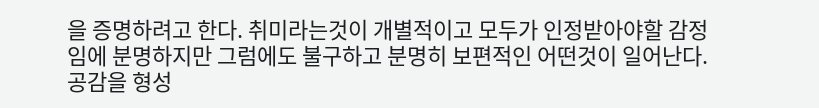을 증명하려고 한다. 취미라는것이 개별적이고 모두가 인정받아야할 감정임에 분명하지만 그럼에도 불구하고 분명히 보편적인 어떤것이 일어난다. 공감을 형성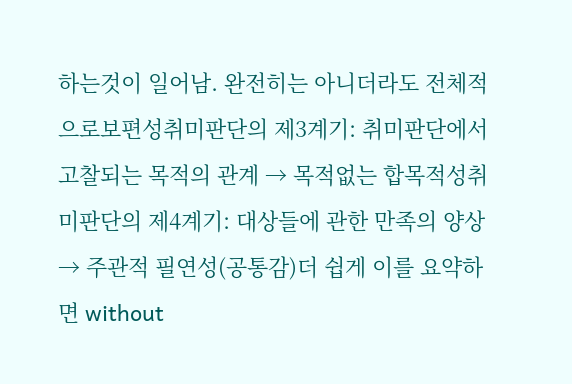하는것이 일어남. 완전히는 아니더라도 전체적으로보편성취미판단의 제3계기: 취미판단에서 고찰되는 목적의 관계 → 목적없는 합목적성취미판단의 제4계기: 대상들에 관한 만족의 양상 → 주관적 필연성(공통감)더 쉽게 이를 요약하면 without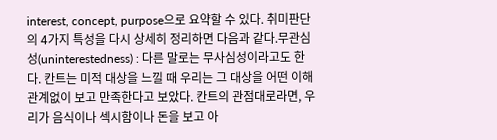interest, concept, purpose으로 요약할 수 있다. 취미판단의 4가지 특성을 다시 상세히 정리하면 다음과 같다.무관심성(uninterestedness) : 다른 말로는 무사심성이라고도 한다. 칸트는 미적 대상을 느낄 때 우리는 그 대상을 어떤 이해관계없이 보고 만족한다고 보았다. 칸트의 관점대로라면, 우리가 음식이나 섹시함이나 돈을 보고 아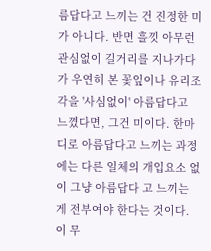름답다고 느끼는 건 진정한 미가 아니다. 반면 흘낏 아무런 관심없이 길거리를 지나가다가 우연히 본 꽃잎이나 유리조각을 '사심없이' 아름답다고 느꼈다면, 그건 미이다. 한마디로 아름답다고 느끼는 과정에는 다른 일체의 개입요소 없이 그냥 아름답다 고 느끼는 게 전부여야 한다는 것이다.이 무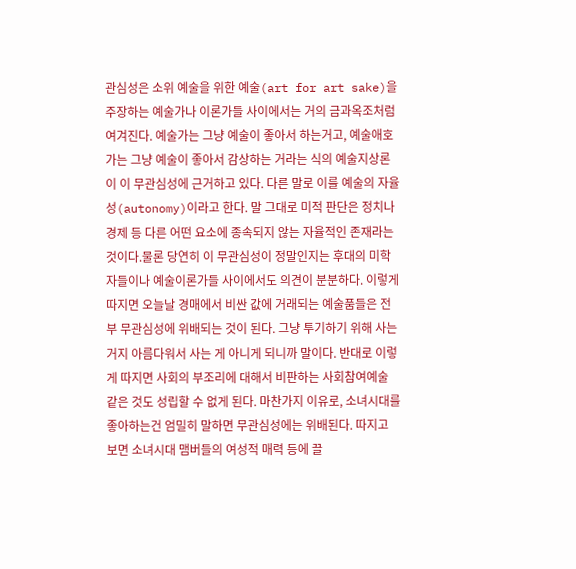관심성은 소위 예술을 위한 예술(art for art sake)을 주장하는 예술가나 이론가들 사이에서는 거의 금과옥조처럼 여겨진다. 예술가는 그냥 예술이 좋아서 하는거고, 예술애호가는 그냥 예술이 좋아서 감상하는 거라는 식의 예술지상론이 이 무관심성에 근거하고 있다. 다른 말로 이를 예술의 자율성(autonomy)이라고 한다. 말 그대로 미적 판단은 정치나 경제 등 다른 어떤 요소에 종속되지 않는 자율적인 존재라는 것이다.물론 당연히 이 무관심성이 정말인지는 후대의 미학자들이나 예술이론가들 사이에서도 의견이 분분하다. 이렇게 따지면 오늘날 경매에서 비싼 값에 거래되는 예술품들은 전부 무관심성에 위배되는 것이 된다. 그냥 투기하기 위해 사는거지 아름다워서 사는 게 아니게 되니까 말이다. 반대로 이렇게 따지면 사회의 부조리에 대해서 비판하는 사회참여예술 같은 것도 성립할 수 없게 된다. 마찬가지 이유로, 소녀시대를 좋아하는건 엄밀히 말하면 무관심성에는 위배된다. 따지고 보면 소녀시대 맴버들의 여성적 매력 등에 끌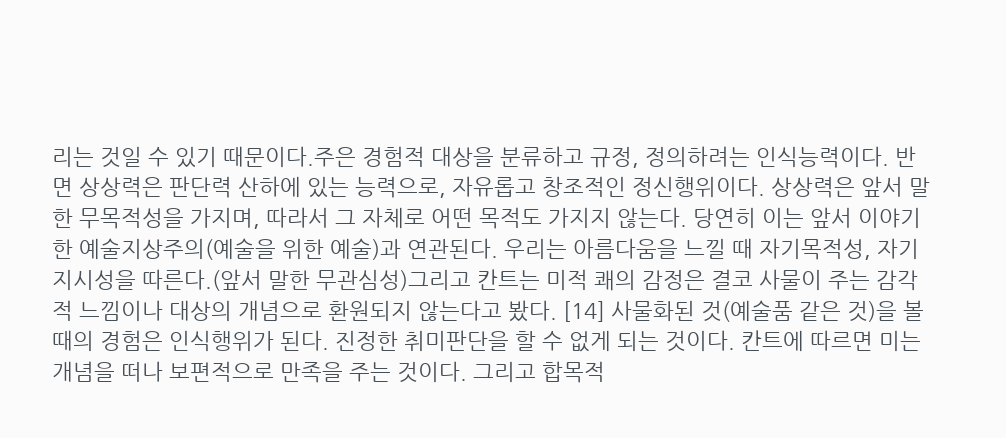리는 것일 수 있기 때문이다.주은 경험적 대상을 분류하고 규정, 정의하려는 인식능력이다. 반면 상상력은 판단력 산하에 있는 능력으로, 자유롭고 창조적인 정신행위이다. 상상력은 앞서 말한 무목적성을 가지며, 따라서 그 자체로 어떤 목적도 가지지 않는다. 당연히 이는 앞서 이야기한 예술지상주의(예술을 위한 예술)과 연관된다. 우리는 아름다움을 느낄 때 자기목적성, 자기지시성을 따른다.(앞서 말한 무관심성)그리고 칸트는 미적 쾌의 감정은 결코 사물이 주는 감각적 느낌이나 대상의 개념으로 환원되지 않는다고 봤다. [14] 사물화된 것(예술품 같은 것)을 볼 때의 경험은 인식행위가 된다. 진정한 취미판단을 할 수 없게 되는 것이다. 칸트에 따르면 미는 개념을 떠나 보편적으로 만족을 주는 것이다. 그리고 합목적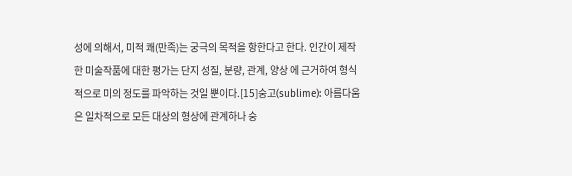성에 의해서, 미적 쾌(만족)는 궁극의 목적을 항한다고 한다. 인간이 제작한 미술작품에 대한 평가는 단지 성질, 분량, 관계, 양상 에 근거하여 형식적으로 미의 정도를 파악하는 것일 뿐이다.[15]숭고(sublime): 아름다움은 일차적으로 모든 대상의 형상에 관계하나 숭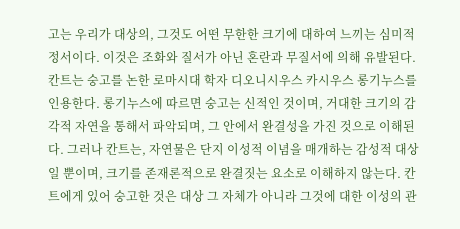고는 우리가 대상의, 그것도 어떤 무한한 크기에 대하여 느끼는 심미적 정서이다. 이것은 조화와 질서가 아닌 혼란과 무질서에 의해 유발된다.칸트는 숭고를 논한 로마시대 학자 디오니시우스 카시우스 롱기누스를 인용한다. 롱기누스에 따르면 숭고는 신적인 것이며, 거대한 크기의 감각적 자연을 통해서 파악되며, 그 안에서 완결성을 가진 것으로 이해된다. 그러나 칸트는, 자연물은 단지 이성적 이념을 매개하는 감성적 대상일 뿐이며, 크기를 존재론적으로 완결짓는 요소로 이해하지 않는다. 칸트에게 있어 숭고한 것은 대상 그 자체가 아니라 그것에 대한 이성의 관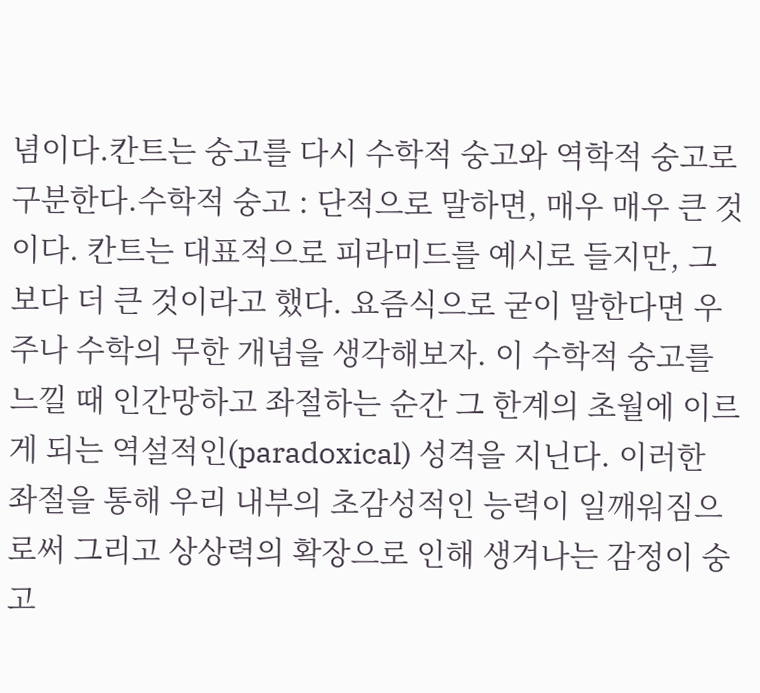념이다.칸트는 숭고를 다시 수학적 숭고와 역학적 숭고로 구분한다.수학적 숭고 : 단적으로 말하면, 매우 매우 큰 것이다. 칸트는 대표적으로 피라미드를 예시로 들지만, 그보다 더 큰 것이라고 했다. 요즘식으로 굳이 말한다면 우주나 수학의 무한 개념을 생각해보자. 이 수학적 숭고를 느낄 때 인간망하고 좌절하는 순간 그 한계의 초월에 이르게 되는 역설적인(paradoxical) 성격을 지닌다. 이러한 좌절을 통해 우리 내부의 초감성적인 능력이 일깨워짐으로써 그리고 상상력의 확장으로 인해 생겨나는 감정이 숭고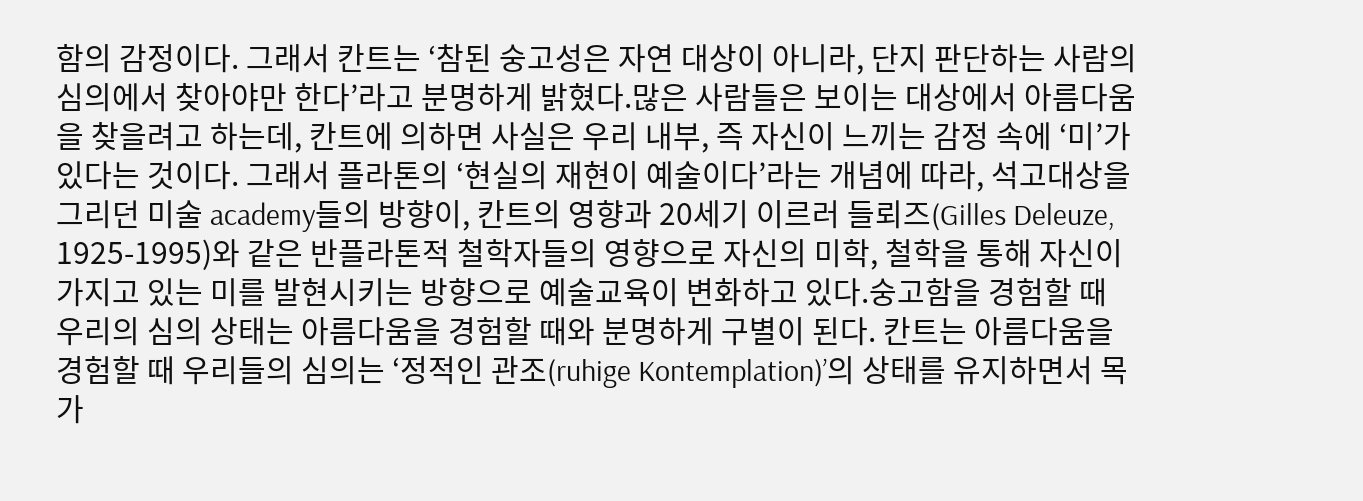함의 감정이다. 그래서 칸트는 ‘참된 숭고성은 자연 대상이 아니라, 단지 판단하는 사람의 심의에서 찾아야만 한다’라고 분명하게 밝혔다.많은 사람들은 보이는 대상에서 아름다움을 찾을려고 하는데, 칸트에 의하면 사실은 우리 내부, 즉 자신이 느끼는 감정 속에 ‘미’가 있다는 것이다. 그래서 플라톤의 ‘현실의 재현이 예술이다’라는 개념에 따라, 석고대상을 그리던 미술 academy들의 방향이, 칸트의 영향과 20세기 이르러 들뢰즈(Gilles Deleuze, 1925-1995)와 같은 반플라톤적 철학자들의 영향으로 자신의 미학, 철학을 통해 자신이 가지고 있는 미를 발현시키는 방향으로 예술교육이 변화하고 있다.숭고함을 경험할 때 우리의 심의 상태는 아름다움을 경험할 때와 분명하게 구별이 된다. 칸트는 아름다움을 경험할 때 우리들의 심의는 ‘정적인 관조(ruhige Kontemplation)’의 상태를 유지하면서 목가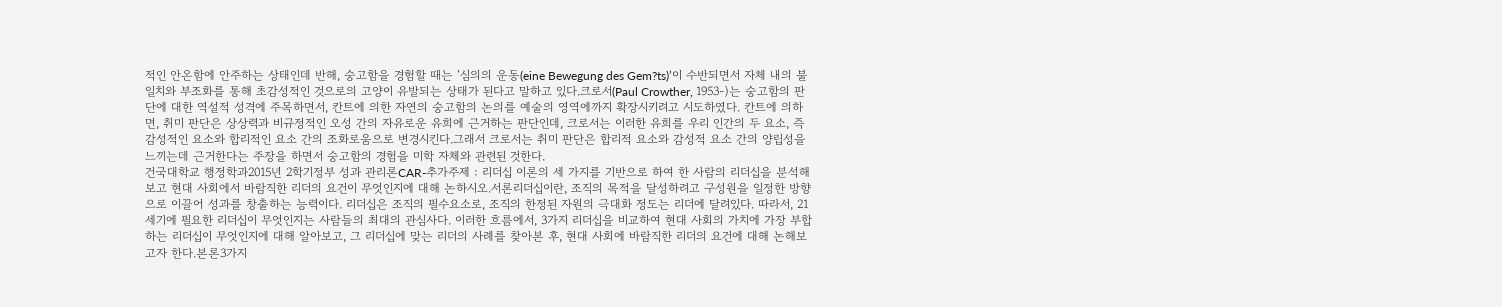적인 안온함에 안주하는 상태인데 반해, 숭고함을 경험할 때는 ‘심의의 운동(eine Bewegung des Gem?ts)’이 수반되면서 자체 내의 불일치와 부조화를 통해 초감성적인 것으로의 고양이 유발되는 상태가 된다고 말하고 있다.크로서(Paul Crowther, 1953-)는 숭고함의 판단에 대한 역설적 성격에 주목하면서, 칸트에 의한 자연의 숭고함의 논의를 예술의 영역에까지 확장시키려고 시도하였다. 칸트에 의하면, 취미 판단은 상상력과 비규정적인 오성 간의 자유로운 유희에 근거하는 판단인데, 크로서는 이러한 유희를 우리 인간의 두 요소, 즉 감성적인 요소와 합리적인 요소 간의 조화로움으로 변경시킨다.그래서 크로서는 취미 판단은 합리적 요소와 감성적 요소 간의 양립성을 느끼는데 근거한다는 주장을 하면서 숭고함의 경험을 미학 자체와 관련된 것한다.
건국대학교 행정학과2015년 2학기정부 성과 관리론CAR-추가주제 : 리더십 이론의 세 가지를 기반으로 하여 한 사람의 리더십을 분석해보고 현대 사회에서 바람직한 리더의 요건이 무엇인지에 대해 논하시오.서론리더십이란, 조직의 목적을 달성하려고 구성원을 일정한 방향으로 이끌어 성과를 창출하는 능력이다. 리더십은 조직의 필수요소로, 조직의 한정된 자원의 극대화 정도는 리더에 달려있다. 따라서, 21세기에 필요한 리더십이 무엇인지는 사람들의 최대의 관심사다. 이러한 흐름에서, 3가지 리더십을 비교하여 현대 사회의 가치에 가장 부합하는 리더십이 무엇인지에 대해 알아보고, 그 리더십에 맞는 리더의 사례를 찾아본 후, 현대 사회에 바람직한 리더의 요건에 대해 논해보고자 한다.본론3가지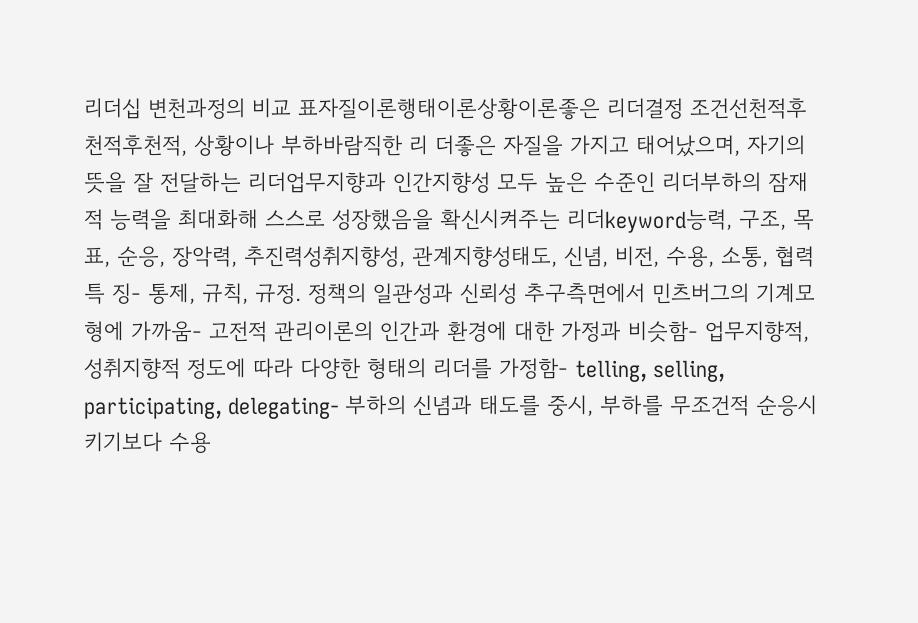리더십 변천과정의 비교 표자질이론행태이론상황이론좋은 리더결정 조건선천적후천적후천적, 상황이나 부하바람직한 리 더좋은 자질을 가지고 태어났으며, 자기의 뜻을 잘 전달하는 리더업무지향과 인간지향성 모두 높은 수준인 리더부하의 잠재적 능력을 최대화해 스스로 성장했음을 확신시켜주는 리더keyword능력, 구조, 목표, 순응, 장악력, 추진력성취지향성, 관계지향성태도, 신념, 비전, 수용, 소통, 협력특 징- 통제, 규칙, 규정. 정책의 일관성과 신뢰성 추구측면에서 민츠버그의 기계모형에 가까움- 고전적 관리이론의 인간과 환경에 대한 가정과 비슷함- 업무지향적, 성취지향적 정도에 따라 다양한 형태의 리더를 가정함- telling, selling, participating, delegating- 부하의 신념과 태도를 중시, 부하를 무조건적 순응시키기보다 수용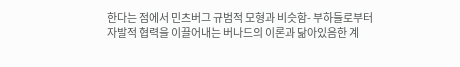한다는 점에서 민츠버그 규범적 모형과 비슷함- 부하들로부터 자발적 협력을 이끌어내는 버나드의 이론과 닮아있음한 계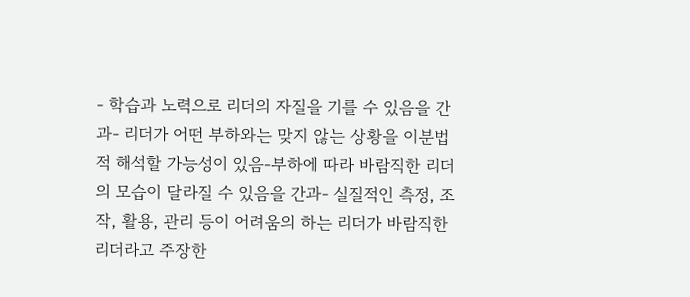- 학습과 노력으로 리더의 자질을 기를 수 있음을 간과- 리더가 어떤 부하와는 맞지 않는 상황을 이분법적 해석할 가능성이 있음-부하에 따라 바람직한 리더의 모습이 달라질 수 있음을 간과- 실질적인 측정, 조작, 활용, 관리 등이 어려움의 하는 리더가 바람직한 리더라고 주장한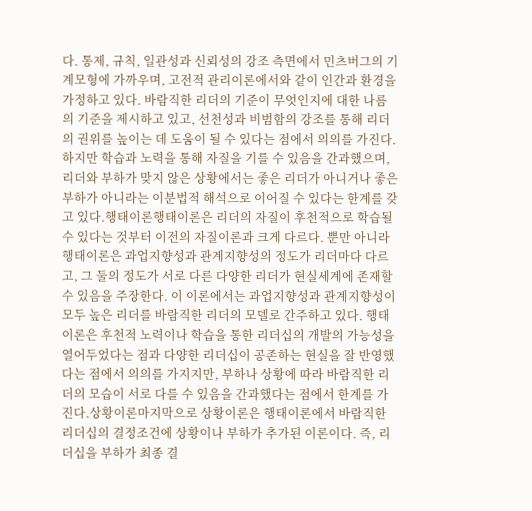다. 통제, 규칙, 일관성과 신뢰성의 강조 측면에서 민츠버그의 기계모형에 가까우며, 고전적 관리이론에서와 같이 인간과 환경을 가정하고 있다. 바람직한 리더의 기준이 무엇인지에 대한 나름의 기준을 제시하고 있고, 선천성과 비범함의 강조를 통해 리더의 권위를 높이는 데 도움이 될 수 있다는 점에서 의의를 가진다. 하지만 학습과 노력을 통해 자질을 기를 수 있음을 간과했으며, 리더와 부하가 맞지 않은 상황에서는 좋은 리더가 아니거나 좋은 부하가 아니라는 이분법적 해석으로 이어질 수 있다는 한계를 갖고 있다.행태이론행태이론은 리더의 자질이 후천적으로 학습될 수 있다는 것부터 이전의 자질이론과 크게 다르다. 뿐만 아니라 행태이론은 과업지향성과 관계지향성의 정도가 리더마다 다르고, 그 둘의 정도가 서로 다른 다양한 리더가 현실세계에 존재할 수 있음을 주장한다. 이 이론에서는 과업지향성과 관계지향성이 모두 높은 리더를 바람직한 리더의 모델로 간주하고 있다. 행태이론은 후천적 노력이나 학습을 통한 리더십의 개발의 가능성을 열어두었다는 점과 다양한 리더십이 공존하는 현실을 잘 반영했다는 점에서 의의를 가지지만, 부하나 상황에 따라 바람직한 리더의 모습이 서로 다를 수 있음을 간과했다는 점에서 한계를 가진다.상황이론마지막으로 상황이론은 행태이론에서 바람직한 리더십의 결정조건에 상황이나 부하가 추가된 이론이다. 즉, 리더십을 부하가 최종 결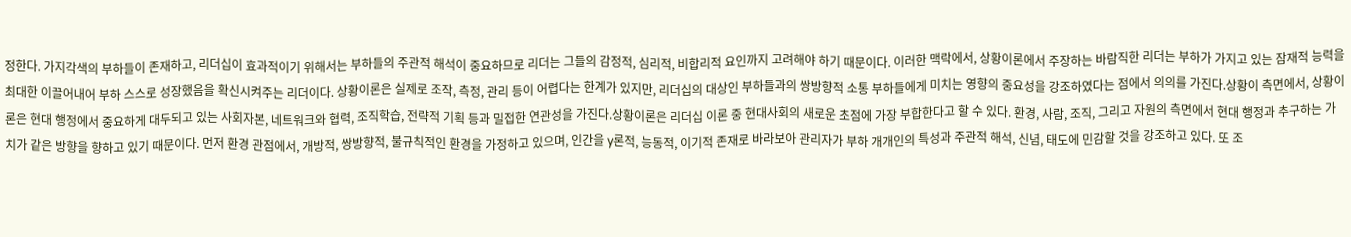정한다. 가지각색의 부하들이 존재하고, 리더십이 효과적이기 위해서는 부하들의 주관적 해석이 중요하므로 리더는 그들의 감정적, 심리적, 비합리적 요인까지 고려해야 하기 때문이다. 이러한 맥락에서, 상황이론에서 주장하는 바람직한 리더는 부하가 가지고 있는 잠재적 능력을 최대한 이끌어내어 부하 스스로 성장했음을 확신시켜주는 리더이다. 상황이론은 실제로 조작, 측정, 관리 등이 어렵다는 한계가 있지만, 리더십의 대상인 부하들과의 쌍방향적 소통 부하들에게 미치는 영향의 중요성을 강조하였다는 점에서 의의를 가진다.상황이 측면에서, 상황이론은 현대 행정에서 중요하게 대두되고 있는 사회자본, 네트워크와 협력, 조직학습, 전략적 기획 등과 밀접한 연관성을 가진다.상황이론은 리더십 이론 중 현대사회의 새로운 초점에 가장 부합한다고 할 수 있다. 환경, 사람, 조직, 그리고 자원의 측면에서 현대 행정과 추구하는 가치가 같은 방향을 향하고 있기 때문이다. 먼저 환경 관점에서, 개방적, 쌍방향적, 불규칙적인 환경을 가정하고 있으며, 인간을 y론적, 능동적, 이기적 존재로 바라보아 관리자가 부하 개개인의 특성과 주관적 해석, 신념, 태도에 민감할 것을 강조하고 있다. 또 조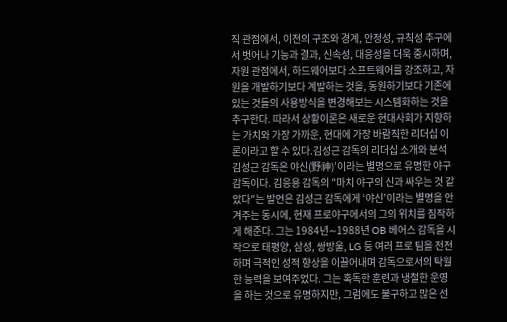직 관점에서, 이전의 구조와 경계, 안정성, 규칙성 추구에서 벗어나 기능과 결과, 신속성, 대응성을 더욱 중시하며, 자원 관점에서, 하드웨어보다 소프트웨어를 강조하고, 자원을 개발하기보다 계발하는 것을, 동원하기보다 기존에 있는 것들의 사용방식을 변경해보는 시스템화하는 것을 추구한다. 따라서 상황이론은 새로운 현대사회가 지향하는 가치와 가장 가까운, 현대에 가장 바람직한 리더십 이론이라고 할 수 있다.김성근 감독의 리더십 소개와 분석김성근 감독은 야신(野神)’이라는 별명으로 유명한 야구 감독이다. 김응용 감독의 "마치 야구의 신과 싸우는 것 같았다"는 발언은 김성근 감독에게 ‘야신’이라는 별명을 안겨주는 동시에, 현재 프로야구에서의 그의 위치를 짐작하게 해준다. 그는 1984년∼1988년 OB 베어스 감독을 시작으로 태평양, 삼성, 쌍방울, LG 등 여러 프로 팀을 전전하며 극적인 성적 향상을 이끌어내며 감독으로서의 탁월한 능력을 보여주었다. 그는 혹독한 훈련과 냉철한 운영을 하는 것으로 유명하지만, 그럼에도 불구하고 많은 선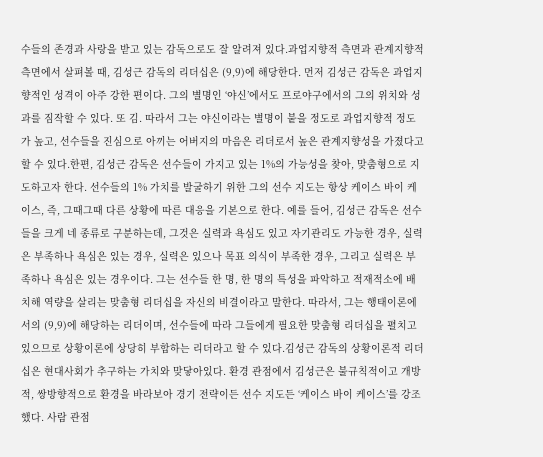수들의 존경과 사랑을 받고 있는 감독으로도 잘 알려져 있다.과업지향적 측면과 관계지향적 측면에서 살펴볼 때, 김성근 감독의 리더십은 (9,9)에 해당한다. 먼저 김성근 감독은 과업지향적인 성격이 아주 강한 편이다. 그의 별명인 ‘야신’에서도 프로야구에서의 그의 위치와 성과를 짐작할 수 있다. 또 김. 따라서 그는 야신이라는 별명이 붙을 정도로 과업지향적 정도가 높고, 선수들을 진심으로 아끼는 어버지의 마음은 리더로서 높은 관계지향성을 가졌다고 할 수 있다.한편, 김성근 감독은 선수들이 가지고 있는 1%의 가능성을 찾아, 맞춤형으로 지도하고자 한다. 선수들의 1% 가치를 발굴하기 위한 그의 선수 지도는 항상 케이스 바이 케이스, 즉, 그때그때 다른 상황에 따른 대응을 기본으로 한다. 예를 들어, 김성근 감독은 선수들을 크게 네 종류로 구분하는데, 그것은 실력과 욕심도 있고 자기관리도 가능한 경우, 실력은 부족하나 욕심은 있는 경우, 실력은 있으나 목표 의식이 부족한 경우, 그리고 실력은 부족하나 욕심은 있는 경우이다. 그는 선수들 한 명, 한 명의 특성을 파악하고 적재적소에 배치해 역량을 살리는 맞춤형 리더십을 자신의 비결이라고 말한다. 따라서, 그는 행태이론에서의 (9,9)에 해당하는 리더이며, 선수들에 따라 그들에게 필요한 맞춤형 리더십을 펼치고 있으므로 상황이론에 상당히 부합하는 리더라고 할 수 있다.김성근 감독의 상황이론적 리더십은 현대사회가 추구하는 가치와 맞닿아있다. 환경 관점에서 김성근은 불규칙적이고 개방적, 쌍방향적으로 환경을 바라보아 경기 전략이든 선수 지도든 ‘케이스 바이 케이스’를 강조했다. 사람 관점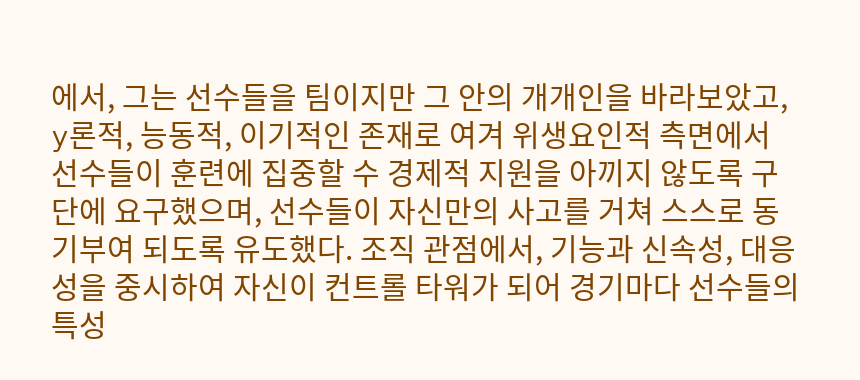에서, 그는 선수들을 팀이지만 그 안의 개개인을 바라보았고, y론적, 능동적, 이기적인 존재로 여겨 위생요인적 측면에서 선수들이 훈련에 집중할 수 경제적 지원을 아끼지 않도록 구단에 요구했으며, 선수들이 자신만의 사고를 거쳐 스스로 동기부여 되도록 유도했다. 조직 관점에서, 기능과 신속성, 대응성을 중시하여 자신이 컨트롤 타워가 되어 경기마다 선수들의 특성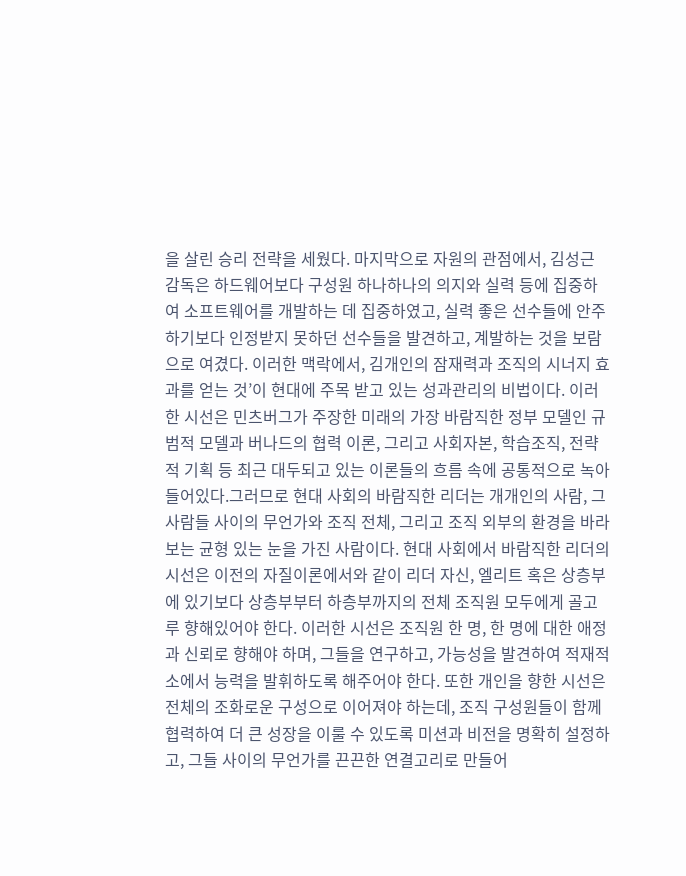을 살린 승리 전략을 세웠다. 마지막으로 자원의 관점에서, 김성근 감독은 하드웨어보다 구성원 하나하나의 의지와 실력 등에 집중하여 소프트웨어를 개발하는 데 집중하였고, 실력 좋은 선수들에 안주하기보다 인정받지 못하던 선수들을 발견하고, 계발하는 것을 보람으로 여겼다. 이러한 맥락에서, 김개인의 잠재력과 조직의 시너지 효과를 얻는 것’이 현대에 주목 받고 있는 성과관리의 비법이다. 이러한 시선은 민츠버그가 주장한 미래의 가장 바람직한 정부 모델인 규범적 모델과 버나드의 협력 이론, 그리고 사회자본, 학습조직, 전략적 기획 등 최근 대두되고 있는 이론들의 흐름 속에 공통적으로 녹아 들어있다.그러므로 현대 사회의 바람직한 리더는 개개인의 사람, 그 사람들 사이의 무언가와 조직 전체, 그리고 조직 외부의 환경을 바라보는 균형 있는 눈을 가진 사람이다. 현대 사회에서 바람직한 리더의 시선은 이전의 자질이론에서와 같이 리더 자신, 엘리트 혹은 상층부에 있기보다 상층부부터 하층부까지의 전체 조직원 모두에게 골고루 향해있어야 한다. 이러한 시선은 조직원 한 명, 한 명에 대한 애정과 신뢰로 향해야 하며, 그들을 연구하고, 가능성을 발견하여 적재적소에서 능력을 발휘하도록 해주어야 한다. 또한 개인을 향한 시선은 전체의 조화로운 구성으로 이어져야 하는데, 조직 구성원들이 함께 협력하여 더 큰 성장을 이룰 수 있도록 미션과 비전을 명확히 설정하고, 그들 사이의 무언가를 끈끈한 연결고리로 만들어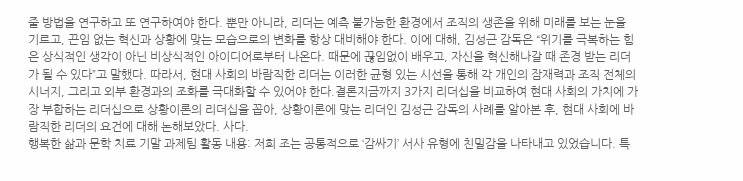줄 방법을 연구하고 또 연구하여야 한다. 뿐만 아니라, 리더는 예측 불가능한 환경에서 조직의 생존을 위해 미래를 보는 눈을 기르고, 끈임 없는 혁신과 상황에 맞는 모습으로의 변화를 항상 대비해야 한다. 이에 대해, 김성근 감독은 “위기를 극복하는 힘은 상식적인 생각이 아닌 비상식적인 아이디어로부터 나온다. 때문에 끊임없이 배우고, 자신을 혁신해나갈 때 존경 받는 리더가 될 수 있다”고 말했다. 따라서, 현대 사회의 바람직한 리더는 이러한 균형 있는 시선을 통해 각 개인의 잠재력과 조직 전체의 시너지, 그리고 외부 환경과의 조화를 극대화할 수 있어야 한다.결론지금까지 3가지 리더십을 비교하여 현대 사회의 가치에 가장 부합하는 리더십으로 상황이론의 리더십을 꼽아, 상황이론에 맞는 리더인 김성근 감독의 사례를 알아본 후, 현대 사회에 바람직한 리더의 요건에 대해 논해보았다. 사다.
행복한 삶과 문학 치료 기말 과제팀 활동 내용: 저희 조는 공통적으로 ‘감싸기’ 서사 유형에 친밀감을 나타내고 있었습니다. 특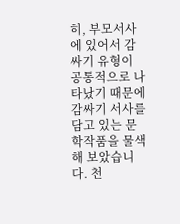히, 부모서사에 있어서 감싸기 유형이 공통적으로 나타났기 때문에 감싸기 서사를 담고 있는 문학작품을 물색해 보았습니다. 천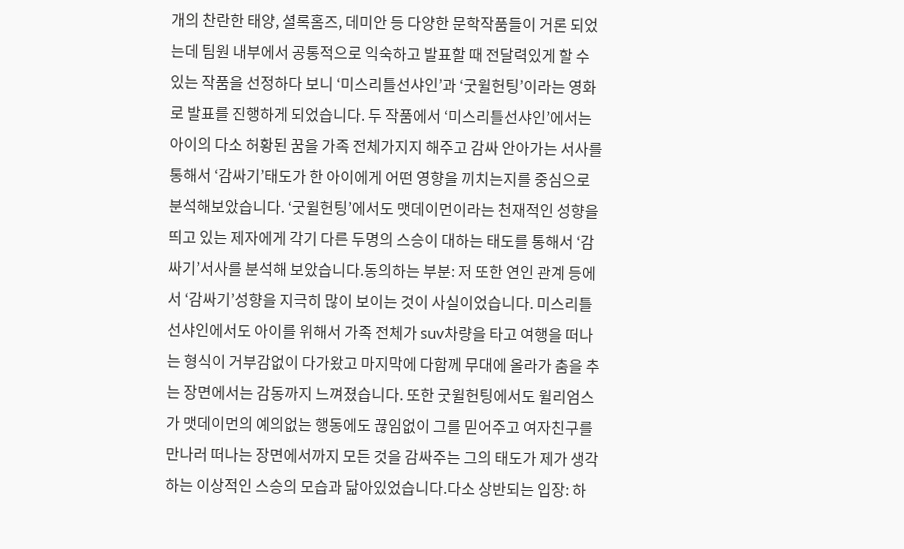개의 찬란한 태양, 셜록홈즈, 데미안 등 다양한 문학작품들이 거론 되었는데 팀원 내부에서 공통적으로 익숙하고 발표할 때 전달력있게 할 수 있는 작품을 선정하다 보니 ‘미스리틀선샤인’과 ‘굿윌헌팅’이라는 영화로 발표를 진행하게 되었습니다. 두 작품에서 ‘미스리틀선샤인’에서는 아이의 다소 허황된 꿈을 가족 전체가지지 해주고 감싸 안아가는 서사를 통해서 ‘감싸기’태도가 한 아이에게 어떤 영향을 끼치는지를 중심으로 분석해보았습니다. ‘굿윌헌팅’에서도 맷데이먼이라는 천재적인 성향을 띄고 있는 제자에게 각기 다른 두명의 스승이 대하는 태도를 통해서 ‘감싸기’서사를 분석해 보았습니다.동의하는 부분: 저 또한 연인 관계 등에서 ‘감싸기’성향을 지극히 많이 보이는 것이 사실이었습니다. 미스리틀선샤인에서도 아이를 위해서 가족 전체가 suv차량을 타고 여행을 떠나는 형식이 거부감없이 다가왔고 마지막에 다함께 무대에 올라가 춤을 추는 장면에서는 감동까지 느껴졌습니다. 또한 굿윌헌팅에서도 윌리엄스가 맷데이먼의 예의없는 행동에도 끊임없이 그를 믿어주고 여자친구를 만나러 떠나는 장면에서까지 모든 것을 감싸주는 그의 태도가 제가 생각하는 이상적인 스승의 모습과 닮아있었습니다.다소 상반되는 입장: 하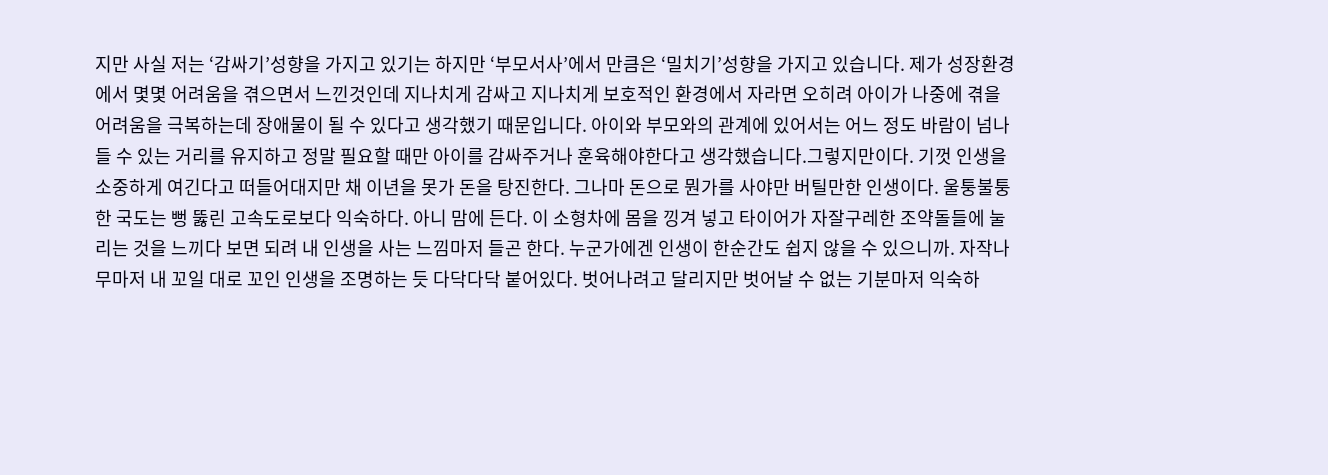지만 사실 저는 ‘감싸기’성향을 가지고 있기는 하지만 ‘부모서사’에서 만큼은 ‘밀치기’성향을 가지고 있습니다. 제가 성장환경에서 몇몇 어려움을 겪으면서 느낀것인데 지나치게 감싸고 지나치게 보호적인 환경에서 자라면 오히려 아이가 나중에 겪을 어려움을 극복하는데 장애물이 될 수 있다고 생각했기 때문입니다. 아이와 부모와의 관계에 있어서는 어느 정도 바람이 넘나들 수 있는 거리를 유지하고 정말 필요할 때만 아이를 감싸주거나 훈육해야한다고 생각했습니다.그렇지만이다. 기껏 인생을 소중하게 여긴다고 떠들어대지만 채 이년을 못가 돈을 탕진한다. 그나마 돈으로 뭔가를 사야만 버틸만한 인생이다. 울퉁불퉁한 국도는 뻥 뚫린 고속도로보다 익숙하다. 아니 맘에 든다. 이 소형차에 몸을 낑겨 넣고 타이어가 자잘구레한 조약돌들에 눌리는 것을 느끼다 보면 되려 내 인생을 사는 느낌마저 들곤 한다. 누군가에겐 인생이 한순간도 쉽지 않을 수 있으니까. 자작나무마저 내 꼬일 대로 꼬인 인생을 조명하는 듯 다닥다닥 붙어있다. 벗어나려고 달리지만 벗어날 수 없는 기분마저 익숙하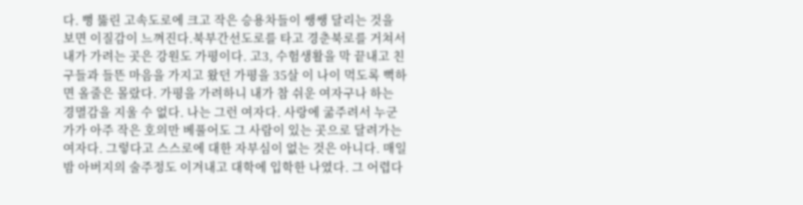다. 뻥 뚫린 고속도로에 크고 작은 승용차들이 쌩쌩 달리는 것을 보면 이질감이 느껴진다.북부간선도로를 타고 경춘북로를 거쳐서 내가 가려는 곳은 강원도 가평이다. 고3, 수험생활을 막 끝내고 친구들과 들뜬 마음을 가지고 왔던 가평을 35살 이 나이 먹도록 뻑하면 올줄은 몰랐다. 가평을 가려하니 내가 참 쉬운 여자구나 하는 경멸감을 지울 수 없다. 나는 그런 여자다. 사랑에 굶주려서 누군가가 아주 작은 호의만 베풀어도 그 사람이 있는 곳으로 달려가는 여자다. 그렇다고 스스로에 대한 자부심이 없는 것은 아니다. 매일 밤 아버지의 술주정도 이겨내고 대학에 입학한 나였다. 그 어렵다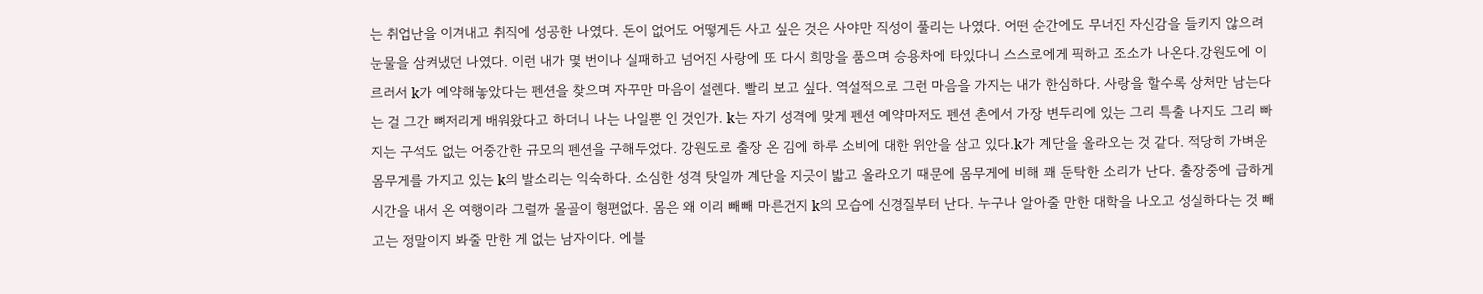는 취업난을 이겨내고 취직에 성공한 나였다. 돈이 없어도 어떻게든 사고 싶은 것은 사야만 직성이 풀리는 나였다. 어떤 순간에도 무너진 자신감을 들키지 않으려 눈물을 삼켜냈던 나였다. 이런 내가 몇 번이나 실패하고 넘어진 사랑에 또 다시 희망을 품으며 승용차에 타있다니 스스로에게 픽하고 조소가 나온다.강원도에 이르러서 k가 예약해놓았다는 펜션을 찾으며 자꾸만 마음이 설렌다. 빨리 보고 싶다. 역설적으로 그런 마음을 가지는 내가 한심하다. 사랑을 할수록 상처만 남는다는 걸 그간 뼈저리게 배워왔다고 하더니 나는 나일뿐 인 것인가. k는 자기 성격에 맞게 펜션 예약마저도 펜션 촌에서 가장 변두리에 있는 그리 특출 나지도 그리 빠지는 구석도 없는 어중간한 규모의 펜션을 구해두었다. 강원도로 출장 온 김에 하루 소비에 대한 위안을 삼고 있다.k가 계단을 올라오는 것 같다. 적당히 가벼운 몸무게를 가지고 있는 k의 발소리는 익숙하다. 소심한 성격 탓일까 계단을 지긋이 밟고 올라오기 때문에 몸무게에 비해 꽤 둔탁한 소리가 난다. 출장중에 급하게 시간을 내서 온 여행이라 그럴까 몰골이 형편없다. 몸은 왜 이리 빼빼 마른건지 k의 모습에 신경질부터 난다. 누구나 알아줄 만한 대학을 나오고 성실하다는 것 빼고는 정말이지 봐줄 만한 게 없는 남자이다. 에블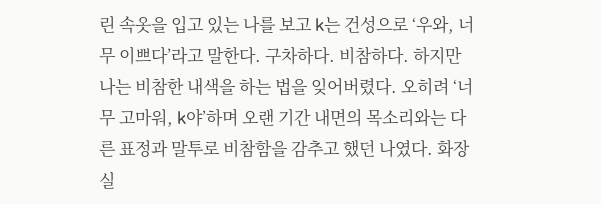린 속옷을 입고 있는 나를 보고 k는 건성으로 ‘우와, 너무 이쁘다’라고 말한다. 구차하다. 비참하다. 하지만 나는 비참한 내색을 하는 법을 잊어버렸다. 오히려 ‘너무 고마워, k야’하며 오랜 기간 내면의 목소리와는 다른 표정과 말투로 비참함을 감추고 했던 나였다. 화장실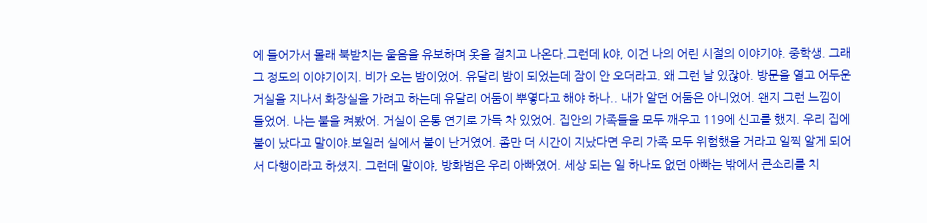에 들어가서 몰래 북받치는 울음을 유보하며 옷을 걸치고 나온다.그런데 k야, 이건 나의 어린 시절의 이야기야. 중학생. 그래 그 정도의 이야기이지. 비가 오는 밤이었어. 유달리 밤이 되었는데 잠이 안 오더라고. 왜 그런 날 있잖아. 방문을 열고 어두운 거실을 지나서 화장실을 가려고 하는데 유달리 어둠이 뿌옇다고 해야 하나.. 내가 알던 어둠은 아니었어. 왠지 그런 느낌이 들었어. 나는 불을 켜봤어. 거실이 온통 연기로 가득 차 있었어. 집안의 가족들을 모두 깨우고 119에 신고를 했지. 우리 집에 불이 났다고 말이야.보일러 실에서 불이 난거였어. 좀만 더 시간이 지났다면 우리 가족 모두 위험했을 거라고 일찍 알게 되어서 다행이라고 하셨지. 그런데 말이야, 방화범은 우리 아빠였어. 세상 되는 일 하나도 없던 아빠는 밖에서 큰소리를 치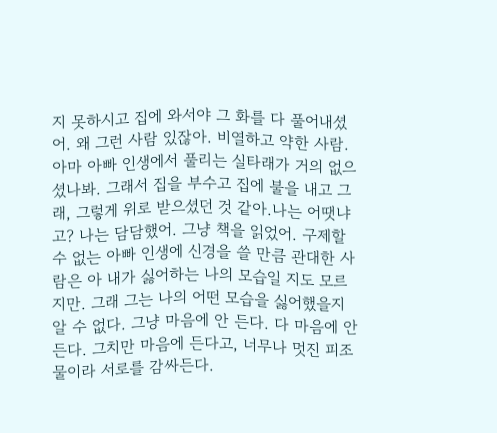지 못하시고 집에 와서야 그 화를 다 풀어내셨어. 왜 그런 사람 있잖아. 비열하고 약한 사람. 아마 아빠 인생에서 풀리는 실타래가 거의 없으셨나봐. 그래서 집을 부수고 집에 불을 내고 그래, 그렇게 위로 받으셨던 것 같아.나는 어땟냐고? 나는 담담했어. 그냥 책을 읽었어. 구제할 수 없는 아빠 인생에 신경을 쓸 만큼 관대한 사람은 아 내가 싫어하는 나의 모습일 지도 모르지만. 그래 그는 나의 어떤 모습을 싫어했을지 알 수 없다. 그냥 마음에 안 든다. 다 마음에 안 든다. 그치만 마음에 든다고, 너무나 멋진 피조물이라 서로를 감싸든다.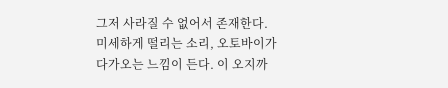그저 사라질 수 없어서 존재한다.미세하게 떨리는 소리, 오토바이가 다가오는 느낌이 든다. 이 오지까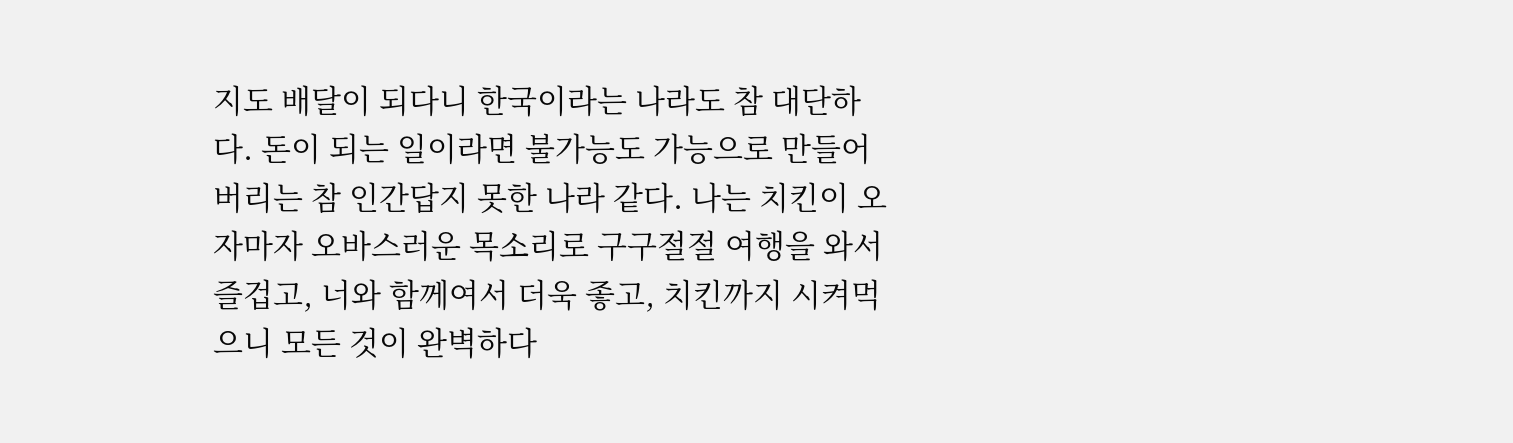지도 배달이 되다니 한국이라는 나라도 참 대단하다. 돈이 되는 일이라면 불가능도 가능으로 만들어버리는 참 인간답지 못한 나라 같다. 나는 치킨이 오자마자 오바스러운 목소리로 구구절절 여행을 와서 즐겁고, 너와 함께여서 더욱 좋고, 치킨까지 시켜먹으니 모든 것이 완벽하다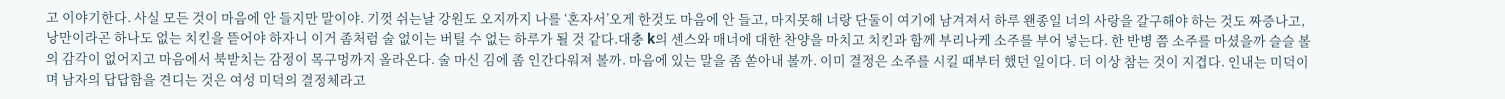고 이야기한다. 사실 모든 것이 마음에 안 들지만 말이야. 기껏 쉬는날 강원도 오지까지 나를 ‘혼자서’오게 한것도 마음에 안 들고, 마지못해 너랑 단둘이 여기에 남겨져서 하루 왠종일 너의 사랑을 갈구해야 하는 것도 짜증나고, 낭만이라곤 하나도 없는 치킨을 뜯어야 하자니 이거 좀처럼 술 없이는 버틸 수 없는 하루가 될 것 같다.대충 k의 센스와 매너에 대한 찬양을 마치고 치킨과 함께 부리나케 소주를 부어 넣는다. 한 반병 쯤 소주를 마셨을까 슬슬 볼의 감각이 없어지고 마음에서 북받치는 감정이 목구멍까지 올라온다. 술 마신 김에 좀 인간다워져 볼까. 마음에 있는 말을 좀 쏟아내 볼까. 이미 결정은 소주를 시킬 때부터 했던 일이다. 더 이상 참는 것이 지겹다. 인내는 미덕이며 남자의 답답함을 견디는 것은 여성 미덕의 결정체라고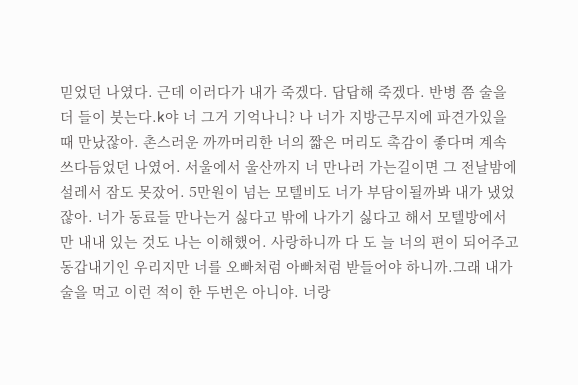믿었던 나였다. 근데 이러다가 내가 죽겠다. 답답해 죽겠다. 반병 쯤 술을 더 들이 붓는다.k야 너 그거 기억나니? 나 너가 지방근무지에 파견가있을 때 만났잖아. 촌스러운 까까머리한 너의 짧은 머리도 촉감이 좋다며 계속 쓰다듬었던 나였어. 서울에서 울산까지 너 만나러 가는길이면 그 전날밤에 설레서 잠도 못잤어. 5만원이 넘는 모텔비도 너가 부담이될까봐 내가 냈었잖아. 너가 동료들 만나는거 싫다고 밖에 나가기 싫다고 해서 모텔방에서만 내내 있는 것도 나는 이해했어. 사랑하니까 다 도 늘 너의 편이 되어주고 동갑내기인 우리지만 너를 오빠처럼 아빠처럼 받들어야 하니까.그래 내가 술을 먹고 이런 적이 한 두번은 아니야. 너랑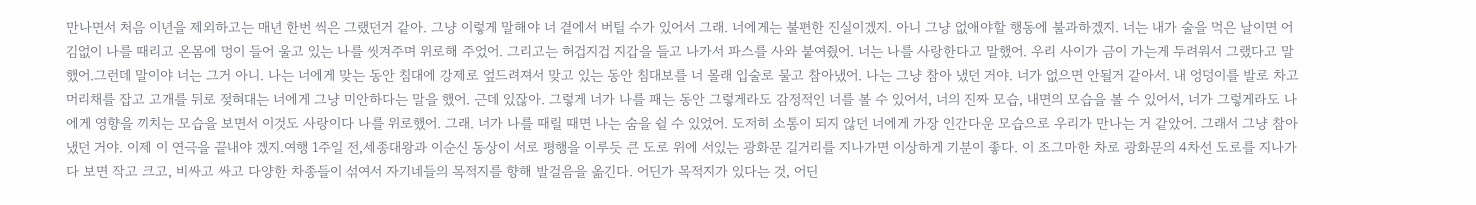만나면서 처음 이년을 제외하고는 매년 한번 씩은 그랬던거 같아. 그냥 이렇게 말해야 너 곁에서 버틸 수가 있어서 그래. 너에게는 불편한 진실이겠지. 아니 그냥 없애야할 행동에 불과하겠지. 너는 내가 술을 먹은 날이면 어김없이 나를 때리고 온몸에 멍이 들어 울고 있는 나를 씻겨주며 위로해 주었어. 그리고는 허겁지겁 지갑을 들고 나가서 파스를 사와 붙여줬어. 너는 나를 사랑한다고 말했어. 우리 사이가 금이 가는게 두려워서 그랬다고 말했어.그런데 말이야 너는 그거 아니. 나는 너에게 맞는 동안 침대에 강제로 엎드려져서 맞고 있는 동안 침대보를 너 몰래 입술로 물고 참아냈어. 나는 그냥 참아 냈던 거야. 너가 없으면 안될거 같아서. 내 엉덩이를 발로 차고 머리채를 잡고 고개를 뒤로 젖혀대는 너에게 그냥 미안하다는 말을 했어. 근데 있잖아. 그렇게 너가 나를 패는 동안 그렇게라도 감정적인 너를 볼 수 있어서, 너의 진짜 모습, 내면의 모습을 볼 수 있어서, 너가 그렇게라도 나에게 영향을 끼치는 모습을 보면서 이것도 사랑이다 나를 위로했어. 그래. 너가 나를 때릴 때면 나는 숨을 쉴 수 있었어. 도저히 소통이 되지 않던 너에게 가장 인간다운 모습으로 우리가 만나는 거 같았어. 그래서 그냥 참아냈던 거야. 이제 이 연극을 끝내야 겠지.여행 1주일 전,세종대왕과 이순신 동상이 서로 평행을 이루듯 큰 도로 위에 서있는 광화문 길거리를 지나가면 이상하게 기분이 좋다. 이 조그마한 차로 광화문의 4차선 도로를 지나가다 보면 작고 크고, 비싸고 싸고 다양한 차종들이 섞여서 자기네들의 목적지를 향해 발걸음을 옮긴다. 어딘가 목적지가 있다는 것, 어딘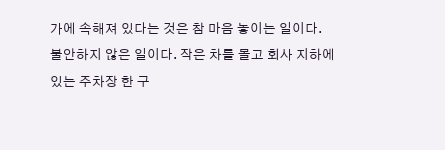가에 속해져 있다는 것은 참 마음 놓이는 일이다. 불안하지 않은 일이다. 작은 차를 몰고 회사 지하에 있는 주차장 한 구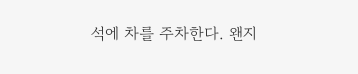석에 차를 주차한다. 왠지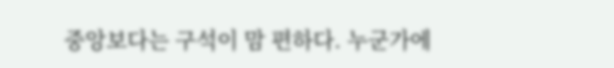중앙보다는 구석이 맘 편하다. 누군가에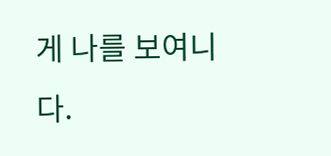게 나를 보여니다.